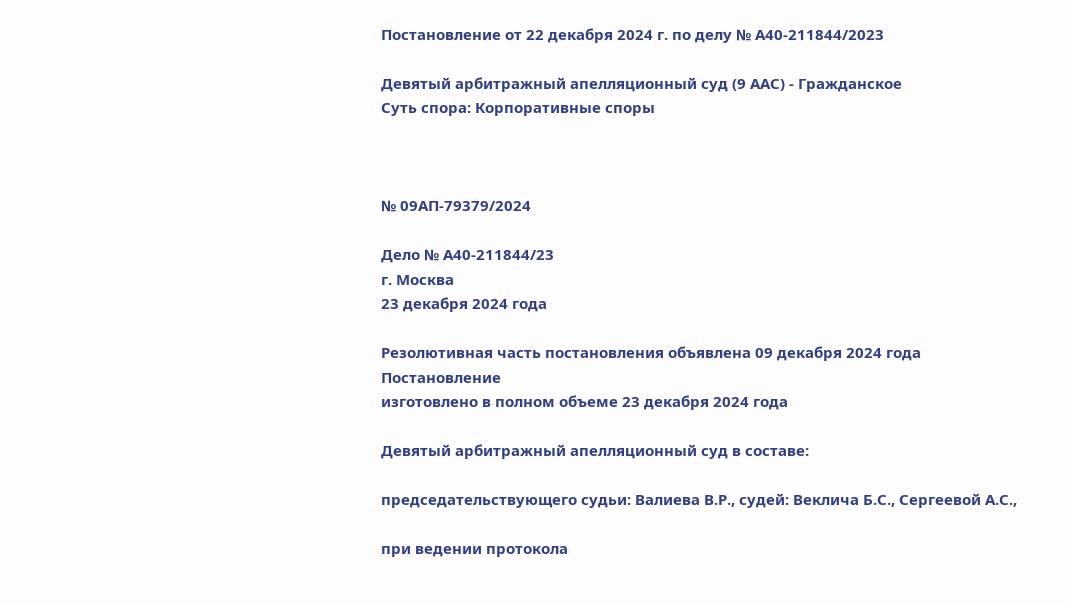Постановление от 22 декабря 2024 г. по делу № А40-211844/2023

Девятый арбитражный апелляционный суд (9 ААС) - Гражданское
Суть спора: Корпоративные споры



№ 09АП-79379/2024

Дело № А40-211844/23
г. Москва
23 декабря 2024 года

Резолютивная часть постановления объявлена 09 декабря 2024 года
Постановление
изготовлено в полном объеме 23 декабря 2024 года

Девятый арбитражный апелляционный суд в составе:

председательствующего судьи: Валиева В.Р., судей: Веклича Б.С., Сергеевой А.С.,

при ведении протокола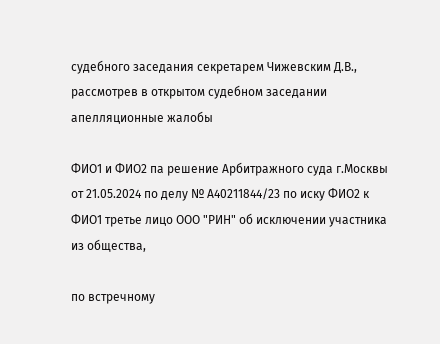судебного заседания секретарем Чижевским Д.В., рассмотрев в открытом судебном заседании апелляционные жалобы

ФИО1 и ФИО2 па решение Арбитражного суда г.Москвы от 21.05.2024 по делу № А40211844/23 по иску ФИО2 к ФИО1 третье лицо ООО "РИН" об исключении участника из общества,

по встречному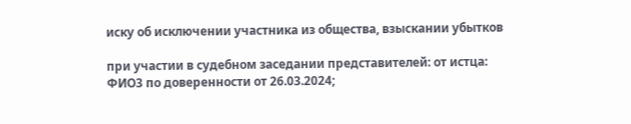иску об исключении участника из общества, взыскании убытков

при участии в судебном заседании представителей: от истца: ФИО3 по доверенности от 26.03.2024;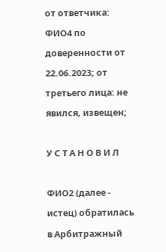от ответчика: ФИО4 по доверенности от 22.06.2023; от третьего лица: не явился, извещен;

У С Т А Н О В И Л

ФИО2 (далее - истец) обратилась в Арбитражный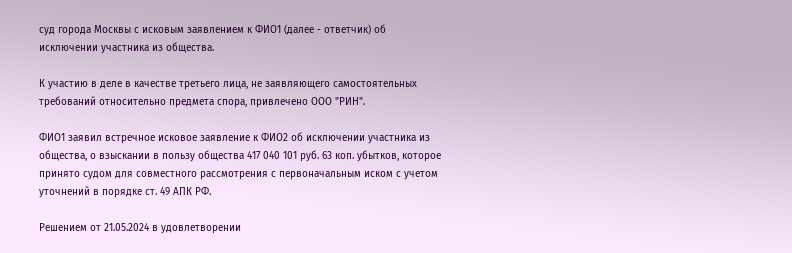суд города Москвы с исковым заявлением к ФИО1 (далее - ответчик) об исключении участника из общества.

К участию в деле в качестве третьего лица, не заявляющего самостоятельных требований относительно предмета спора, привлечено ООО "РИН".

ФИО1 заявил встречное исковое заявление к ФИО2 об исключении участника из общества, о взыскании в пользу общества 417 040 101 руб. 63 коп. убытков, которое принято судом для совместного рассмотрения с первоначальным иском с учетом уточнений в порядке ст. 49 АПК РФ.

Решением от 21.05.2024 в удовлетворении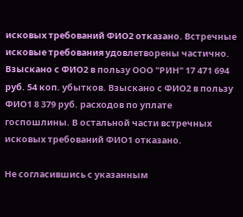исковых требований ФИО2 отказано. Встречные исковые требования удовлетворены частично. Взыскано с ФИО2 в пользу ООО "РИН" 17 471 694 руб. 54 коп. убытков. Взыскано с ФИО2 в пользу ФИО1 8 379 руб. расходов по уплате госпошлины. В остальной части встречных исковых требований ФИО1 отказано.

Не согласившись с указанным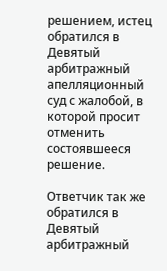решением, истец обратился в Девятый арбитражный апелляционный суд с жалобой, в которой просит отменить состоявшееся решение.

Ответчик так же обратился в Девятый арбитражный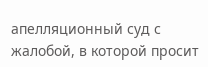апелляционный суд с жалобой, в которой просит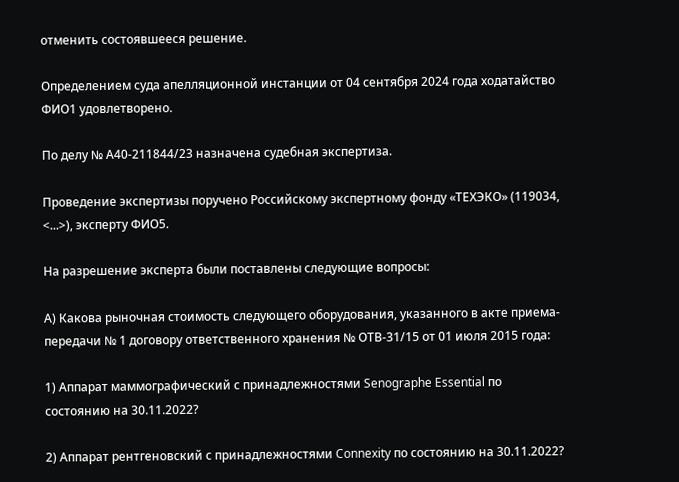отменить состоявшееся решение.

Определением суда апелляционной инстанции от 04 сентября 2024 года ходатайство ФИО1 удовлетворено.

По делу № А40-211844/23 назначена судебная экспертиза.

Проведение экспертизы поручено Российскому экспертному фонду «ТЕХЭКО» (119034, <...>), эксперту ФИО5.

На разрешение эксперта были поставлены следующие вопросы:

А) Какова рыночная стоимость следующего оборудования, указанного в акте приема- передачи № 1 договору ответственного хранения № ОТВ-31/15 от 01 июля 2015 года:

1) Аппарат маммографический с принадлежностями Senographe Essential по состоянию на 30.11.2022?

2) Аппарат рентгеновский с принадлежностями Connexity по состоянию на 30.11.2022?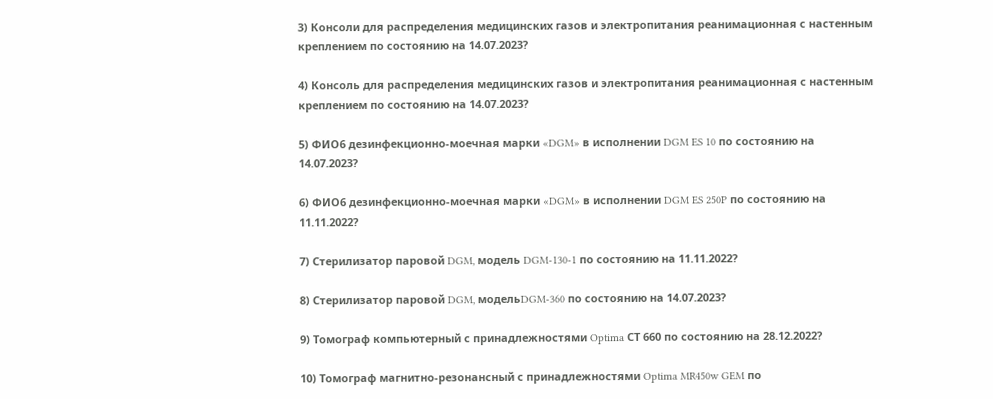3) Консоли для распределения медицинских газов и электропитания реанимационная с настенным креплением по состоянию на 14.07.2023?

4) Консоль для распределения медицинских газов и электропитания реанимационная с настенным креплением по состоянию на 14.07.2023?

5) ФИО6 дезинфекционно-моечная марки «DGM» в исполнении DGM ES 10 по состоянию на 14.07.2023?

6) ФИО6 дезинфекционно-моечная марки «DGM» в исполнении DGM ES 250P по состоянию на 11.11.2022?

7) Стерилизатор паровой DGM, модель DGM-130-1 по состоянию на 11.11.2022?

8) Стерилизатор паровой DGM, модельDGM-360 по состоянию на 14.07.2023?

9) Томограф компьютерный с принадлежностями Optima СТ 660 по состоянию на 28.12.2022?

10) Томограф магнитно-резонансный с принадлежностями Optima MR450w GEM по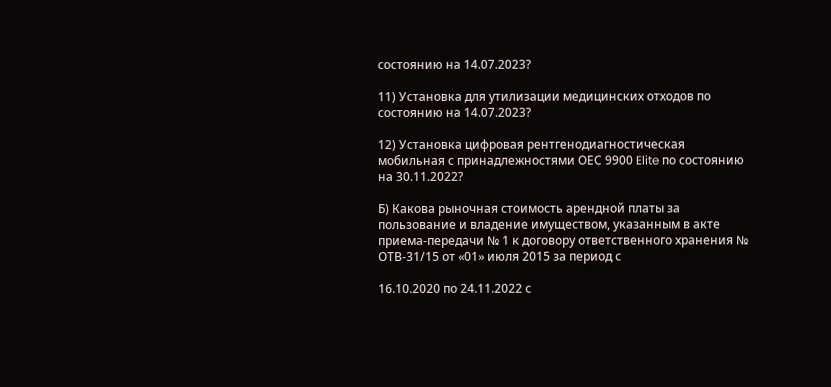состоянию на 14.07.2023?

11) Установка для утилизации медицинских отходов по состоянию на 14.07.2023?

12) Установка цифровая рентгенодиагностическая мобильная с принадлежностями ОЕС 9900 Elite по состоянию на 30.11.2022?

Б) Какова рыночная стоимость арендной платы за пользование и владение имуществом, указанным в акте приема-передачи № 1 к договору ответственного хранения № ОТВ-31/15 от «01» июля 2015 за период с

16.10.2020 по 24.11.2022 с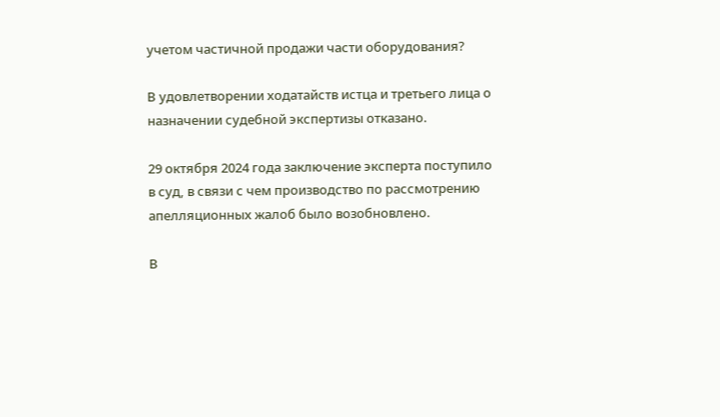учетом частичной продажи части оборудования?

В удовлетворении ходатайств истца и третьего лица о назначении судебной экспертизы отказано.

29 октября 2024 года заключение эксперта поступило в суд, в связи с чем производство по рассмотрению апелляционных жалоб было возобновлено.

В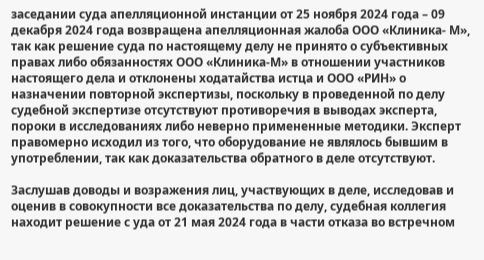заседании суда апелляционной инстанции от 25 ноября 2024 года – 09 декабря 2024 года возвращена апелляционная жалоба ООО «Клиника- М», так как решение суда по настоящему делу не принято о субъективных правах либо обязанностях ООО «Клиника-М» в отношении участников настоящего дела и отклонены ходатайства истца и ООО «РИН» о назначении повторной экспертизы, поскольку в проведенной по делу судебной экспертизе отсутствуют противоречия в выводах эксперта, пороки в исследованиях либо неверно примененные методики. Эксперт правомерно исходил из того, что оборудование не являлось бывшим в употреблении, так как доказательства обратного в деле отсутствуют.

Заслушав доводы и возражения лиц, участвующих в деле, исследовав и оценив в совокупности все доказательства по делу, судебная коллегия находит решение с уда от 21 мая 2024 года в части отказа во встречном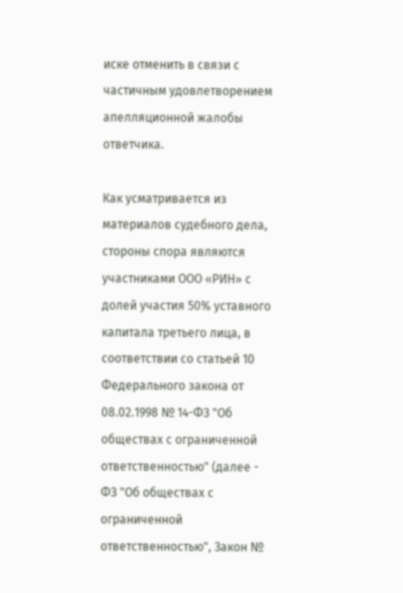иске отменить в связи с частичным удовлетворением апелляционной жалобы ответчика.

Как усматривается из материалов судебного дела, стороны спора являются участниками ООО «РИН» с долей участия 50% уставного капитала третьего лица, в соответствии со статьей 10 Федерального закона от 08.02.1998 № 14-ФЗ "Об обществах с ограниченной ответственностью" (далее - ФЗ "Об обществах с ограниченной ответственностью", Закон №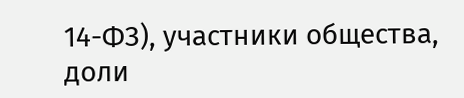14-ФЗ), участники общества, доли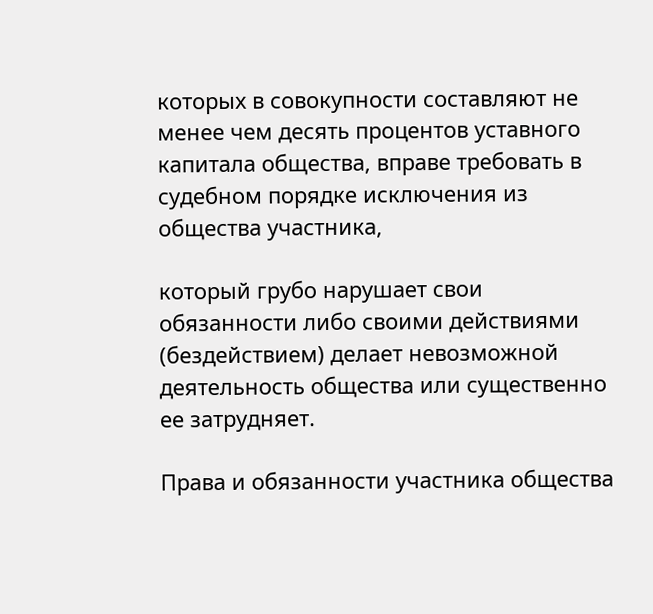которых в совокупности составляют не менее чем десять процентов уставного капитала общества, вправе требовать в судебном порядке исключения из общества участника,

который грубо нарушает свои обязанности либо своими действиями (бездействием) делает невозможной деятельность общества или существенно ее затрудняет.

Права и обязанности участника общества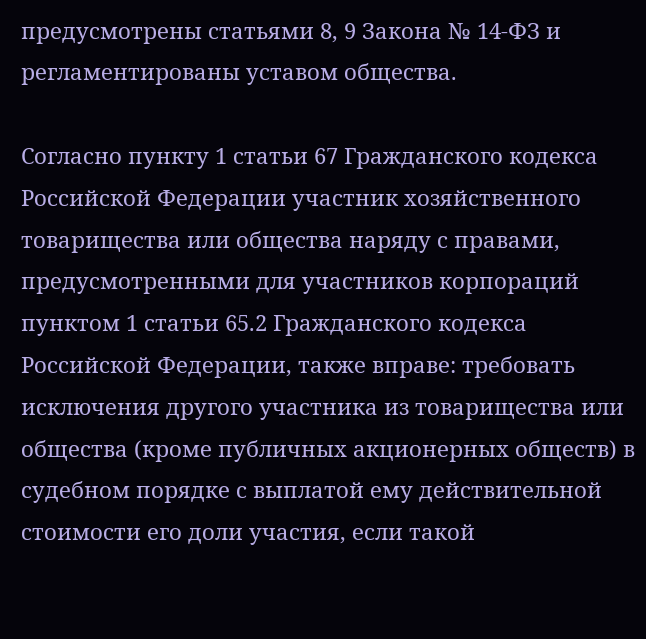предусмотрены статьями 8, 9 Закона № 14-ФЗ и регламентированы уставом общества.

Согласно пункту 1 статьи 67 Гражданского кодекса Российской Федерации участник хозяйственного товарищества или общества наряду с правами, предусмотренными для участников корпораций пунктом 1 статьи 65.2 Гражданского кодекса Российской Федерации, также вправе: требовать исключения другого участника из товарищества или общества (кроме публичных акционерных обществ) в судебном порядке с выплатой ему действительной стоимости его доли участия, если такой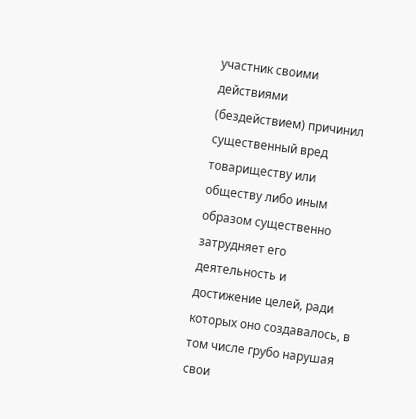участник своими действиями (бездействием) причинил существенный вред товариществу или обществу либо иным образом существенно затрудняет его деятельность и достижение целей, ради которых оно создавалось, в том числе грубо нарушая свои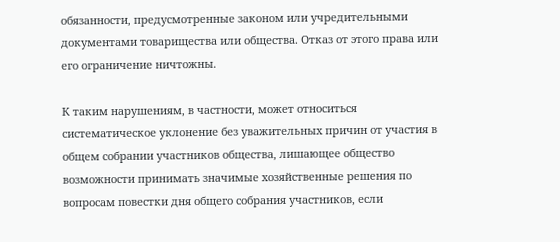обязанности, предусмотренные законом или учредительными документами товарищества или общества. Отказ от этого права или его ограничение ничтожны.

К таким нарушениям, в частности, может относиться систематическое уклонение без уважительных причин от участия в общем собрании участников общества, лишающее общество возможности принимать значимые хозяйственные решения по вопросам повестки дня общего собрания участников, если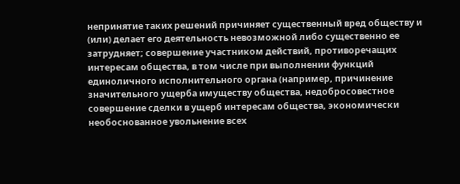непринятие таких решений причиняет существенный вред обществу и (или) делает его деятельность невозможной либо существенно ее затрудняет; совершение участником действий, противоречащих интересам общества, в том числе при выполнении функций единоличного исполнительного органа (например, причинение значительного ущерба имуществу общества, недобросовестное совершение сделки в ущерб интересам общества, экономически необоснованное увольнение всех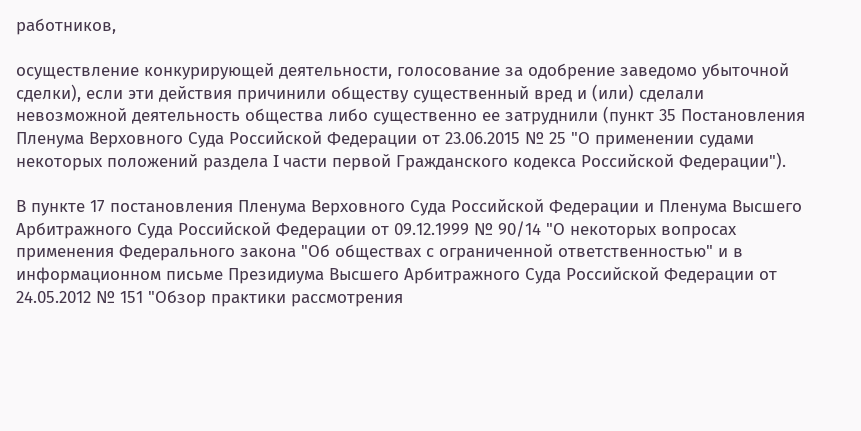работников,

осуществление конкурирующей деятельности, голосование за одобрение заведомо убыточной сделки), если эти действия причинили обществу существенный вред и (или) сделали невозможной деятельность общества либо существенно ее затруднили (пункт 35 Постановления Пленума Верховного Суда Российской Федерации от 23.06.2015 № 25 "О применении судами некоторых положений раздела I части первой Гражданского кодекса Российской Федерации").

В пункте 17 постановления Пленума Верховного Суда Российской Федерации и Пленума Высшего Арбитражного Суда Российской Федерации от 09.12.1999 № 90/14 "О некоторых вопросах применения Федерального закона "Об обществах с ограниченной ответственностью" и в информационном письме Президиума Высшего Арбитражного Суда Российской Федерации от 24.05.2012 № 151 "Обзор практики рассмотрения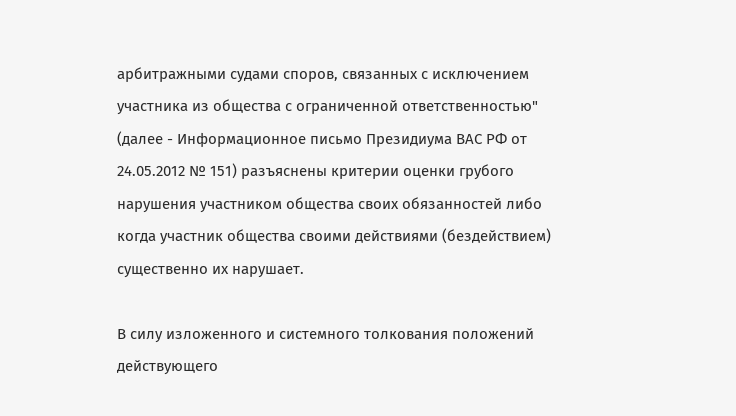арбитражными судами споров, связанных с исключением участника из общества с ограниченной ответственностью" (далее - Информационное письмо Президиума ВАС РФ от 24.05.2012 № 151) разъяснены критерии оценки грубого нарушения участником общества своих обязанностей либо когда участник общества своими действиями (бездействием) существенно их нарушает.

В силу изложенного и системного толкования положений действующего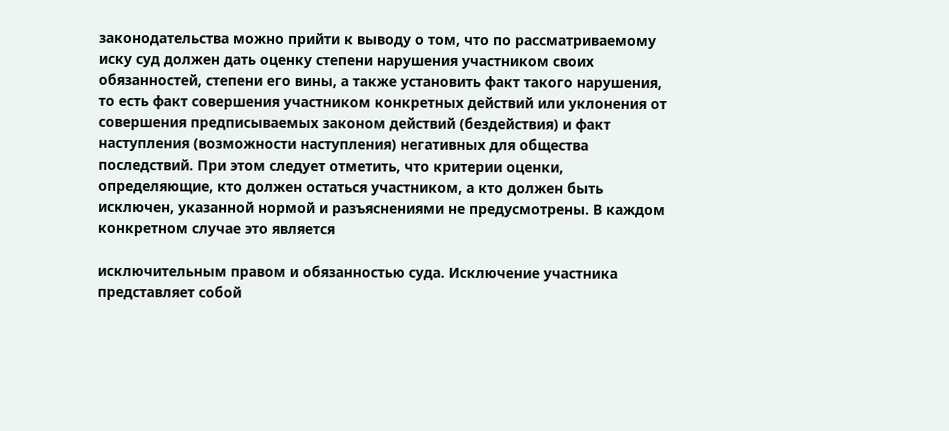законодательства можно прийти к выводу о том, что по рассматриваемому иску суд должен дать оценку степени нарушения участником своих обязанностей, степени его вины, а также установить факт такого нарушения, то есть факт совершения участником конкретных действий или уклонения от совершения предписываемых законом действий (бездействия) и факт наступления (возможности наступления) негативных для общества последствий. При этом следует отметить, что критерии оценки, определяющие, кто должен остаться участником, а кто должен быть исключен, указанной нормой и разъяснениями не предусмотрены. В каждом конкретном случае это является

исключительным правом и обязанностью суда. Исключение участника представляет собой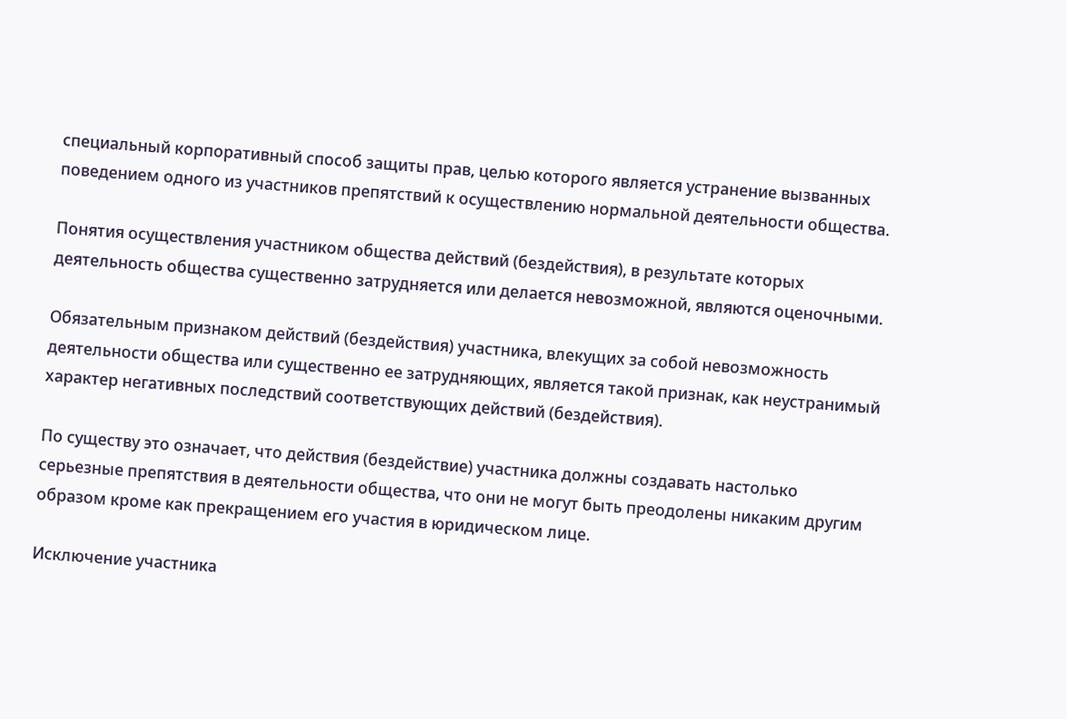специальный корпоративный способ защиты прав, целью которого является устранение вызванных поведением одного из участников препятствий к осуществлению нормальной деятельности общества.

Понятия осуществления участником общества действий (бездействия), в результате которых деятельность общества существенно затрудняется или делается невозможной, являются оценочными.

Обязательным признаком действий (бездействия) участника, влекущих за собой невозможность деятельности общества или существенно ее затрудняющих, является такой признак, как неустранимый характер негативных последствий соответствующих действий (бездействия).

По существу это означает, что действия (бездействие) участника должны создавать настолько серьезные препятствия в деятельности общества, что они не могут быть преодолены никаким другим образом кроме как прекращением его участия в юридическом лице.

Исключение участника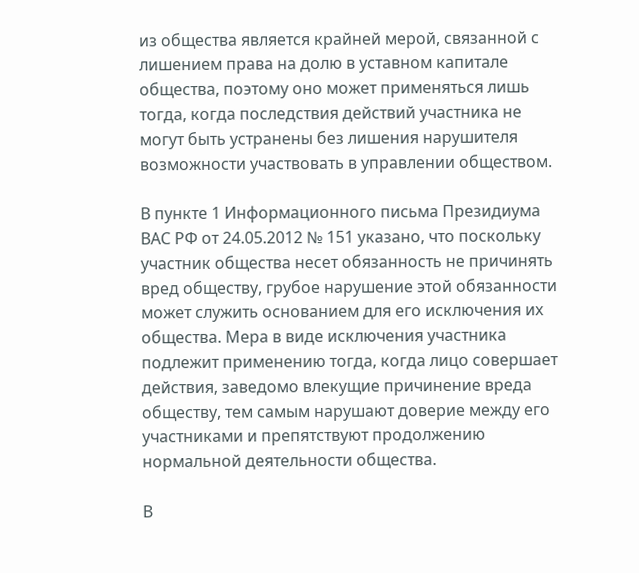из общества является крайней мерой, связанной с лишением права на долю в уставном капитале общества, поэтому оно может применяться лишь тогда, когда последствия действий участника не могут быть устранены без лишения нарушителя возможности участвовать в управлении обществом.

В пункте 1 Информационного письма Президиума ВАС РФ от 24.05.2012 № 151 указано, что поскольку участник общества несет обязанность не причинять вред обществу, грубое нарушение этой обязанности может служить основанием для его исключения их общества. Мера в виде исключения участника подлежит применению тогда, когда лицо совершает действия, заведомо влекущие причинение вреда обществу, тем самым нарушают доверие между его участниками и препятствуют продолжению нормальной деятельности общества.

В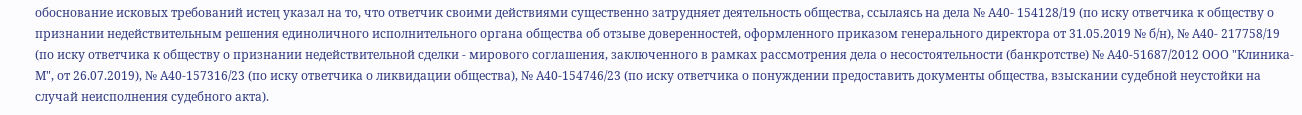обоснование исковых требований истец указал на то, что ответчик своими действиями существенно затрудняет деятельность общества, ссылаясь на дела № А40- 154128/19 (по иску ответчика к обществу о признании недействительным решения единоличного исполнительного органа общества об отзыве доверенностей, оформленного приказом генерального директора от 31.05.2019 № б/н), № А40- 217758/19 (по иску ответчика к обществу о признании недействительной сделки - мирового соглашения, заключенного в рамках рассмотрения дела о несостоятельности (банкротстве) № А40-51687/2012 ООО "Клиника-М", от 26.07.2019), № А40-157316/23 (по иску ответчика о ликвидации общества), № А40-154746/23 (по иску ответчика о понуждении предоставить документы общества, взыскании судебной неустойки на случай неисполнения судебного акта).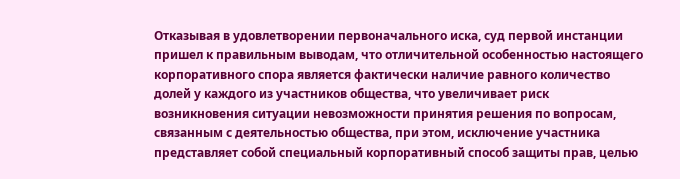Отказывая в удовлетворении первоначального иска, суд первой инстанции пришел к правильным выводам, что отличительной особенностью настоящего корпоративного спора является фактически наличие равного количество долей у каждого из участников общества, что увеличивает риск возникновения ситуации невозможности принятия решения по вопросам, связанным с деятельностью общества, при этом, исключение участника представляет собой специальный корпоративный способ защиты прав, целью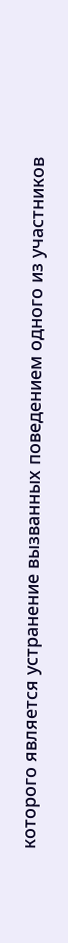которого является устранение вызванных поведением одного из участников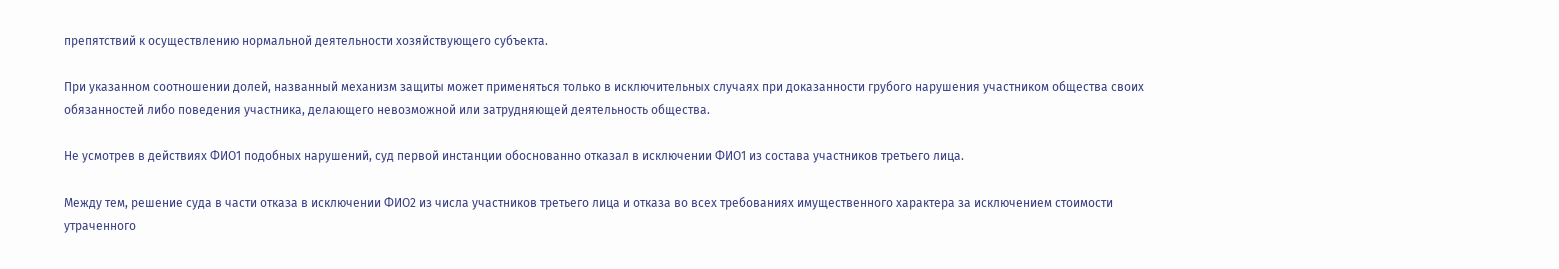препятствий к осуществлению нормальной деятельности хозяйствующего субъекта.

При указанном соотношении долей, названный механизм защиты может применяться только в исключительных случаях при доказанности грубого нарушения участником общества своих обязанностей либо поведения участника, делающего невозможной или затрудняющей деятельность общества.

Не усмотрев в действиях ФИО1 подобных нарушений, суд первой инстанции обоснованно отказал в исключении ФИО1 из состава участников третьего лица.

Между тем, решение суда в части отказа в исключении ФИО2 из числа участников третьего лица и отказа во всех требованиях имущественного характера за исключением стоимости утраченного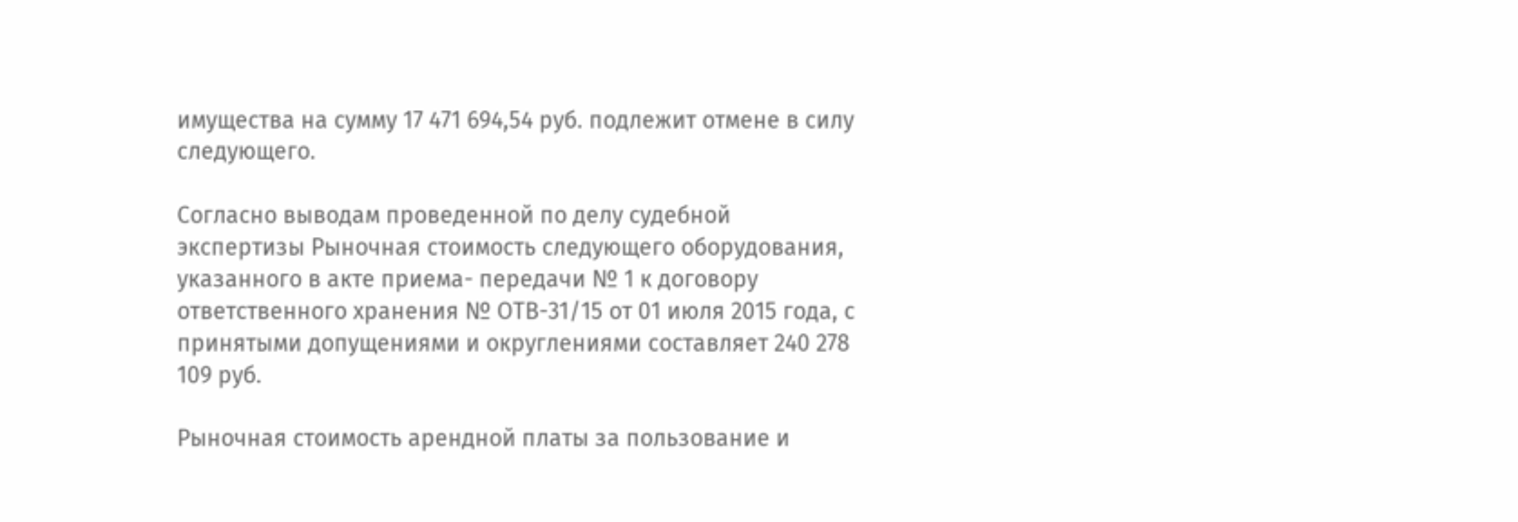имущества на сумму 17 471 694,54 руб. подлежит отмене в силу следующего.

Согласно выводам проведенной по делу судебной экспертизы Рыночная стоимость следующего оборудования, указанного в акте приема- передачи № 1 к договору ответственного хранения № ОТВ-31/15 от 01 июля 2015 года, с принятыми допущениями и округлениями составляет 240 278 109 руб.

Рыночная стоимость арендной платы за пользование и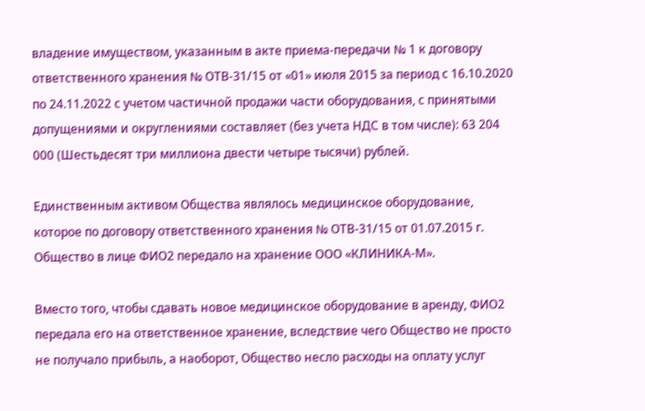владение имуществом, указанным в акте приема-передачи № 1 к договору ответственного хранения № ОТВ-31/15 от «01» июля 2015 за период с 16.10.2020 по 24.11.2022 с учетом частичной продажи части оборудования, с принятыми допущениями и округлениями составляет (без учета НДС в том числе): 63 204 000 (Шестьдесят три миллиона двести четыре тысячи) рублей.

Единственным активом Общества являлось медицинское оборудование, которое по договору ответственного хранения № ОТВ-31/15 от 01.07.2015 г. Общество в лице ФИО2 передало на хранение ООО «КЛИНИКА-М».

Вместо того, чтобы сдавать новое медицинское оборудование в аренду, ФИО2 передала его на ответственное хранение, вследствие чего Общество не просто не получало прибыль, а наоборот, Общество несло расходы на оплату услуг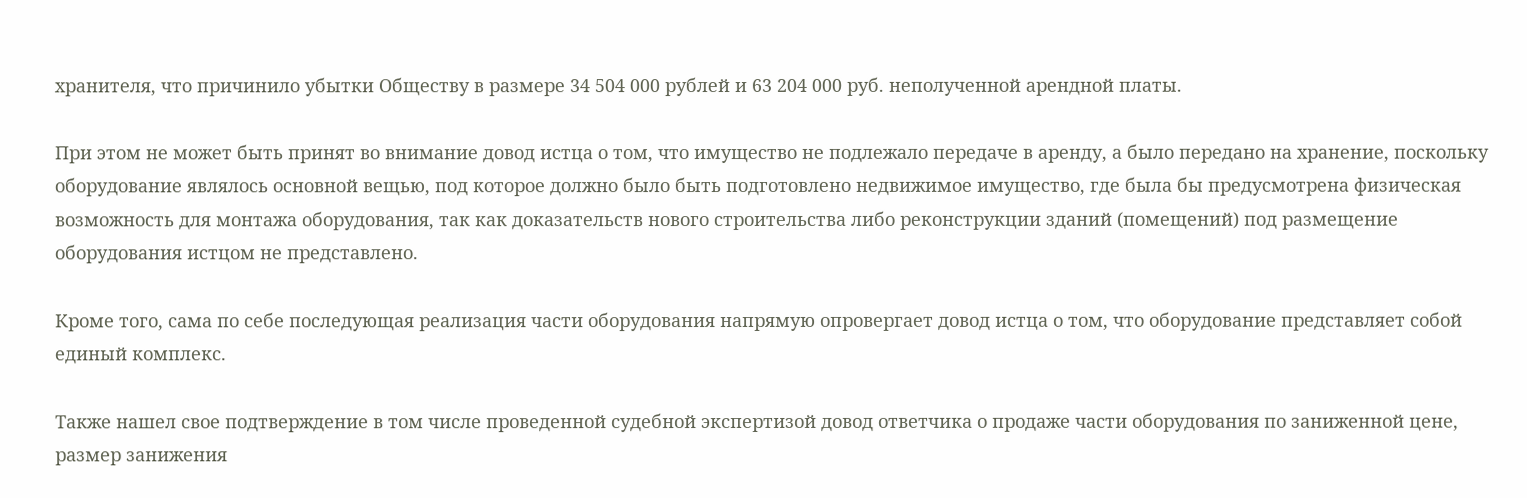хранителя, что причинило убытки Обществу в размере 34 504 000 рублей и 63 204 000 руб. неполученной арендной платы.

При этом не может быть принят во внимание довод истца о том, что имущество не подлежало передаче в аренду, а было передано на хранение, поскольку оборудование являлось основной вещью, под которое должно было быть подготовлено недвижимое имущество, где была бы предусмотрена физическая возможность для монтажа оборудования, так как доказательств нового строительства либо реконструкции зданий (помещений) под размещение оборудования истцом не представлено.

Кроме того, сама по себе последующая реализация части оборудования напрямую опровергает довод истца о том, что оборудование представляет собой единый комплекс.

Также нашел свое подтверждение в том числе проведенной судебной экспертизой довод ответчика о продаже части оборудования по заниженной цене, размер занижения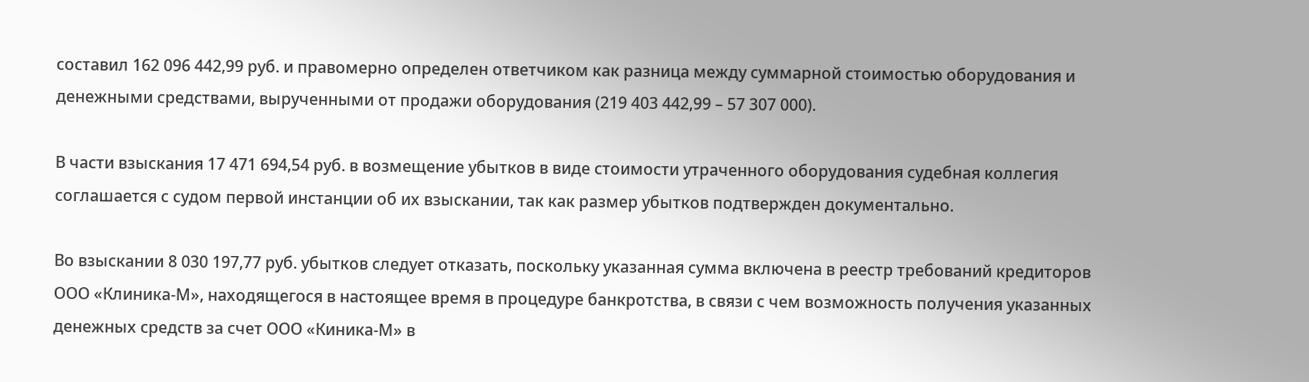составил 162 096 442,99 руб. и правомерно определен ответчиком как разница между суммарной стоимостью оборудования и денежными средствами, вырученными от продажи оборудования (219 403 442,99 – 57 307 000).

В части взыскания 17 471 694,54 руб. в возмещение убытков в виде стоимости утраченного оборудования судебная коллегия соглашается с судом первой инстанции об их взыскании, так как размер убытков подтвержден документально.

Во взыскании 8 030 197,77 руб. убытков следует отказать, поскольку указанная сумма включена в реестр требований кредиторов ООО «Клиника-М», находящегося в настоящее время в процедуре банкротства, в связи с чем возможность получения указанных денежных средств за счет ООО «Киника-М» в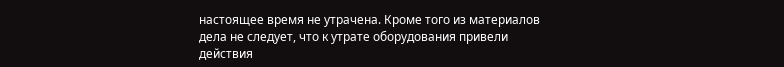настоящее время не утрачена. Кроме того из материалов дела не следует, что к утрате оборудования привели действия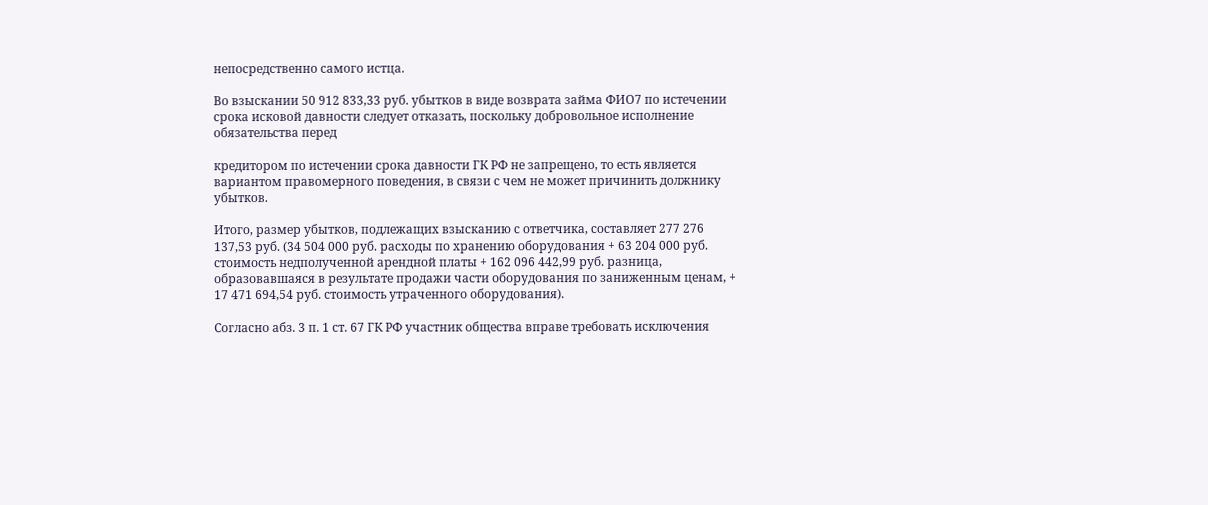непосредственно самого истца.

Во взыскании 50 912 833,33 руб. убытков в виде возврата займа ФИО7 по истечении срока исковой давности следует отказать, поскольку добровольное исполнение обязательства перед

кредитором по истечении срока давности ГК РФ не запрещено, то есть является вариантом правомерного поведения, в связи с чем не может причинить должнику убытков.

Итого, размер убытков, подлежащих взысканию с ответчика, составляет 277 276 137,53 руб. (34 504 000 руб. расходы по хранению оборудования + 63 204 000 руб. стоимость недполученной арендной платы + 162 096 442,99 руб. разница, образовавшаяся в результате продажи части оборудования по заниженным ценам, + 17 471 694,54 руб. стоимость утраченного оборудования).

Согласно абз. 3 п. 1 ст. 67 ГК РФ участник общества вправе требовать исключения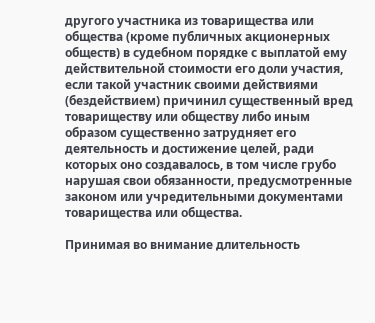другого участника из товарищества или общества (кроме публичных акционерных обществ) в судебном порядке с выплатой ему действительной стоимости его доли участия, если такой участник своими действиями (бездействием) причинил существенный вред товариществу или обществу либо иным образом существенно затрудняет его деятельность и достижение целей, ради которых оно создавалось, в том числе грубо нарушая свои обязанности, предусмотренные законом или учредительными документами товарищества или общества.

Принимая во внимание длительность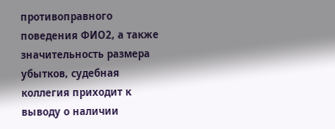противоправного поведения ФИО2, а также значительность размера убытков, судебная коллегия приходит к выводу о наличии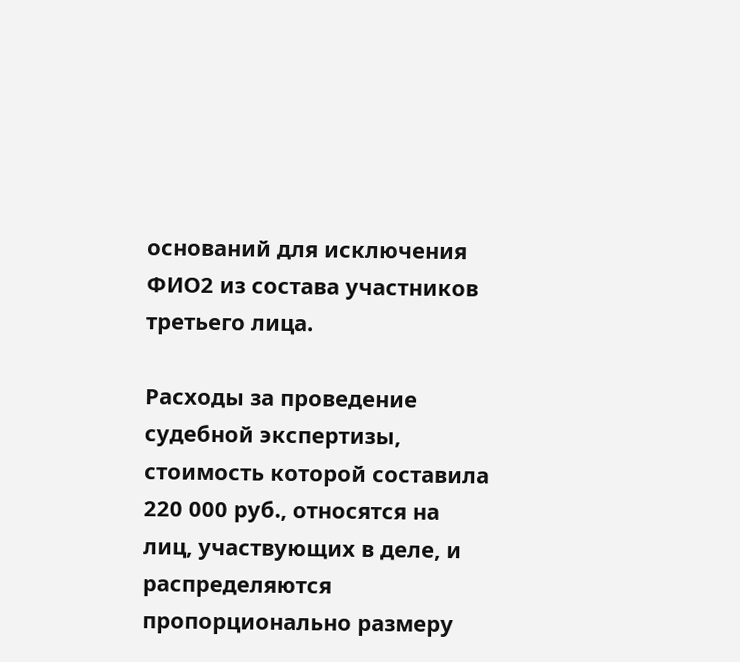оснований для исключения ФИО2 из состава участников третьего лица.

Расходы за проведение судебной экспертизы, стоимость которой составила 220 000 руб., относятся на лиц, участвующих в деле, и распределяются пропорционально размеру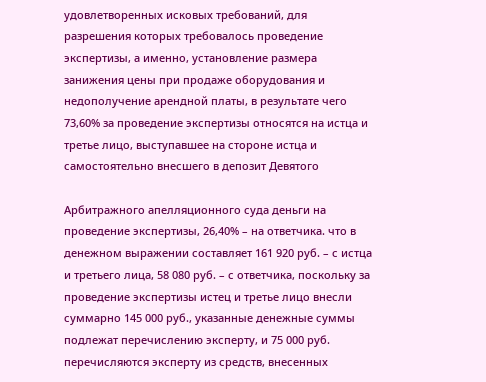удовлетворенных исковых требований, для разрешения которых требовалось проведение экспертизы, а именно, установление размера занижения цены при продаже оборудования и недополучение арендной платы, в результате чего 73,60% за проведение экспертизы относятся на истца и третье лицо, выступавшее на стороне истца и самостоятельно внесшего в депозит Девятого

Арбитражного апелляционного суда деньги на проведение экспертизы, 26,40% – на ответчика. что в денежном выражении составляет 161 920 руб. – с истца и третьего лица, 58 080 руб. – с ответчика, поскольку за проведение экспертизы истец и третье лицо внесли суммарно 145 000 руб., указанные денежные суммы подлежат перечислению эксперту, и 75 000 руб. перечисляются эксперту из средств, внесенных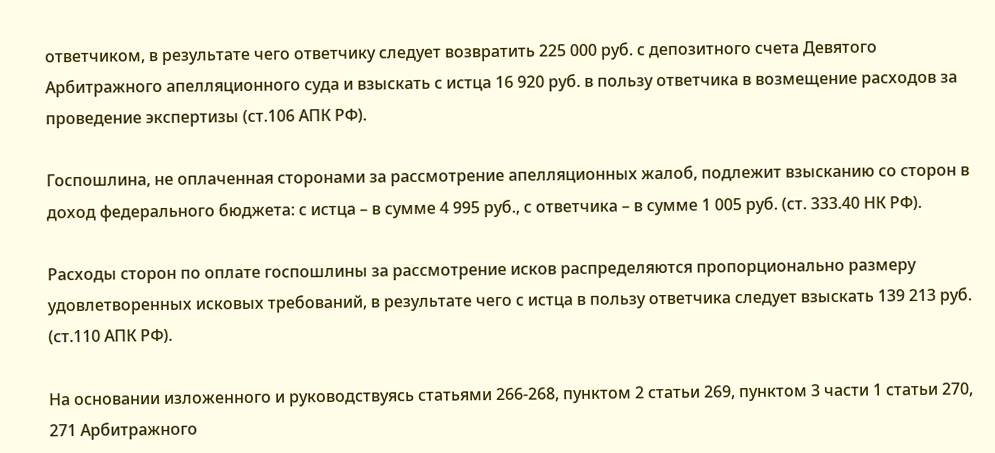ответчиком, в результате чего ответчику следует возвратить 225 000 руб. с депозитного счета Девятого Арбитражного апелляционного суда и взыскать с истца 16 920 руб. в пользу ответчика в возмещение расходов за проведение экспертизы (ст.106 АПК РФ).

Госпошлина, не оплаченная сторонами за рассмотрение апелляционных жалоб, подлежит взысканию со сторон в доход федерального бюджета: с истца – в сумме 4 995 руб., с ответчика – в сумме 1 005 руб. (ст. 333.40 НК РФ).

Расходы сторон по оплате госпошлины за рассмотрение исков распределяются пропорционально размеру удовлетворенных исковых требований, в результате чего с истца в пользу ответчика следует взыскать 139 213 руб. (ст.110 АПК РФ).

На основании изложенного и руководствуясь статьями 266-268, пунктом 2 статьи 269, пунктом 3 части 1 статьи 270, 271 Арбитражного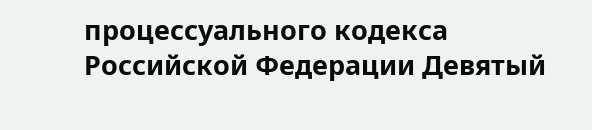процессуального кодекса Российской Федерации Девятый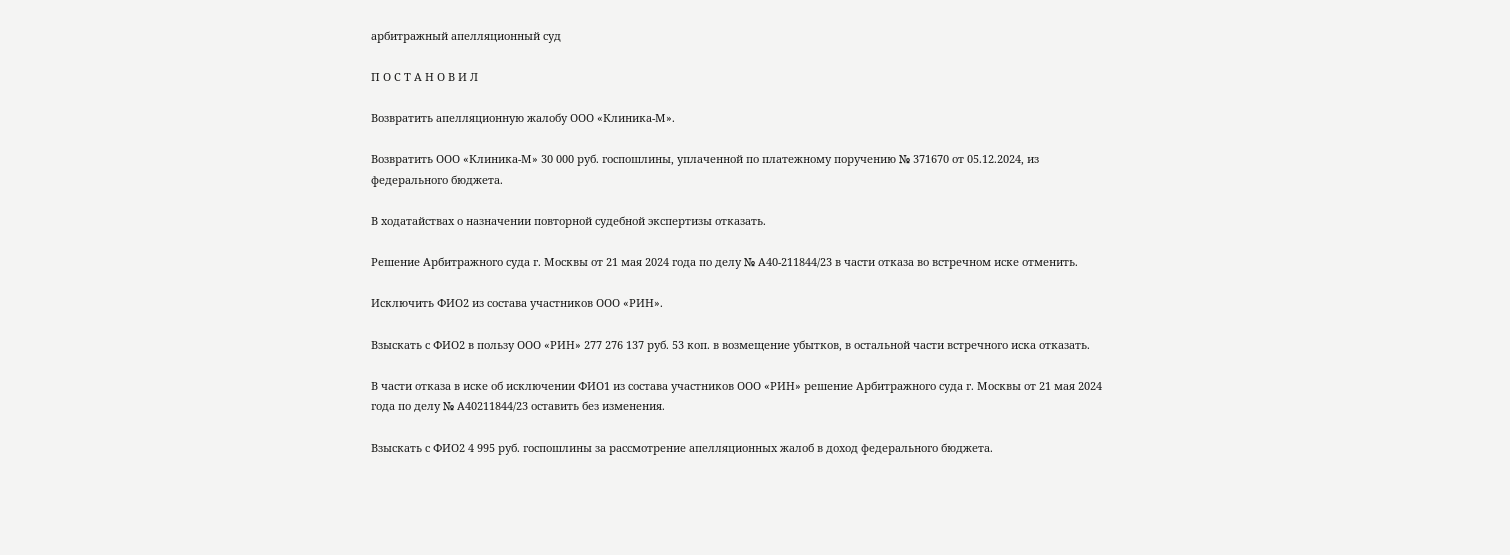арбитражный апелляционный суд

П О С Т А Н О В И Л

Возвратить апелляционную жалобу ООО «Клиника-М».

Возвратить ООО «Клиника-М» 30 000 руб. госпошлины, уплаченной по платежному поручению № 371670 от 05.12.2024, из федерального бюджета.

В ходатайствах о назначении повторной судебной экспертизы отказать.

Решение Арбитражного суда г. Москвы от 21 мая 2024 года по делу № А40-211844/23 в части отказа во встречном иске отменить.

Исключить ФИО2 из состава участников ООО «РИН».

Взыскать с ФИО2 в пользу ООО «РИН» 277 276 137 руб. 53 коп. в возмещение убытков, в остальной части встречного иска отказать.

В части отказа в иске об исключении ФИО1 из состава участников ООО «РИН» решение Арбитражного суда г. Москвы от 21 мая 2024 года по делу № А40211844/23 оставить без изменения.

Взыскать с ФИО2 4 995 руб. госпошлины за рассмотрение апелляционных жалоб в доход федерального бюджета.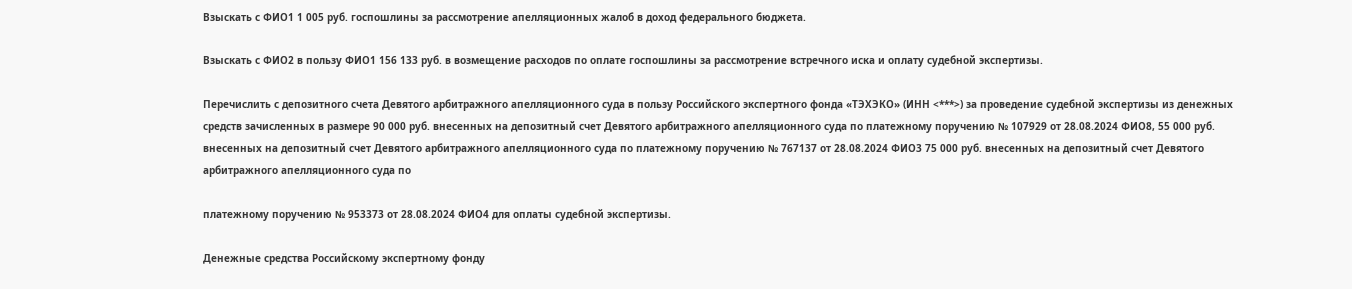Взыскать с ФИО1 1 005 руб. госпошлины за рассмотрение апелляционных жалоб в доход федерального бюджета.

Взыскать с ФИО2 в пользу ФИО1 156 133 руб. в возмещение расходов по оплате госпошлины за рассмотрение встречного иска и оплату судебной экспертизы.

Перечислить с депозитного счета Девятого арбитражного апелляционного суда в пользу Российского экспертного фонда «ТЭХЭКО» (ИНН <***>) за проведение судебной экспертизы из денежных средств зачисленных в размере 90 000 руб. внесенных на депозитный счет Девятого арбитражного апелляционного суда по платежному поручению № 107929 от 28.08.2024 ФИО8, 55 000 руб. внесенных на депозитный счет Девятого арбитражного апелляционного суда по платежному поручению № 767137 от 28.08.2024 ФИО3 75 000 руб. внесенных на депозитный счет Девятого арбитражного апелляционного суда по

платежному поручению № 953373 от 28.08.2024 ФИО4 для оплаты судебной экспертизы.

Денежные средства Российскому экспертному фонду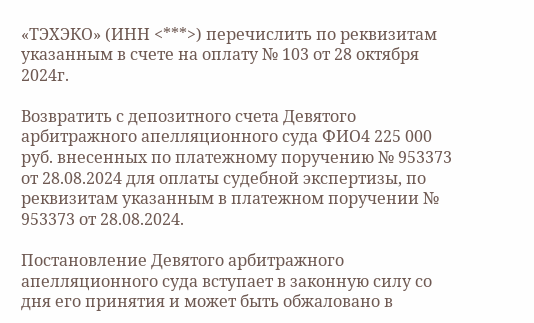«ТЭХЭКО» (ИНН <***>) перечислить по реквизитам указанным в счете на оплату № 103 от 28 октября 2024г.

Возвратить с депозитного счета Девятого арбитражного апелляционного суда ФИО4 225 000 руб. внесенных по платежному поручению № 953373 от 28.08.2024 для оплаты судебной экспертизы, по реквизитам указанным в платежном поручении № 953373 от 28.08.2024.

Постановление Девятого арбитражного апелляционного суда вступает в законную силу со дня его принятия и может быть обжаловано в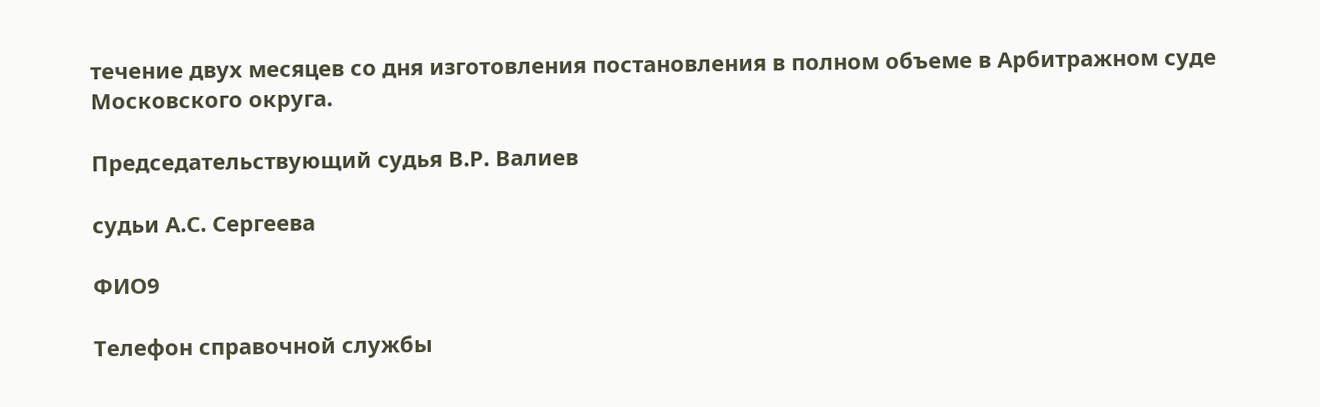течение двух месяцев со дня изготовления постановления в полном объеме в Арбитражном суде Московского округа.

Председательствующий судья В.Р. Валиев

судьи А.С. Сергеева

ФИО9

Телефон справочной службы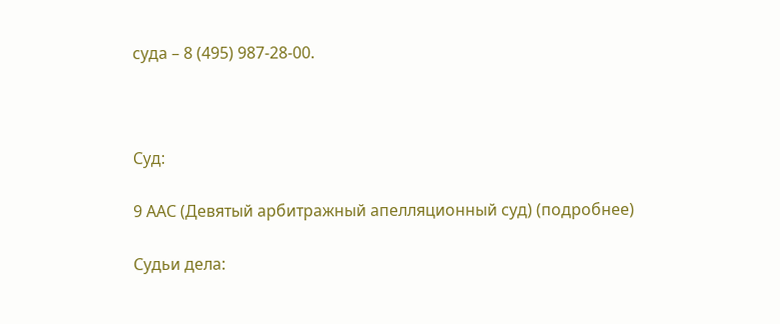суда – 8 (495) 987-28-00.



Суд:

9 ААС (Девятый арбитражный апелляционный суд) (подробнее)

Судьи дела: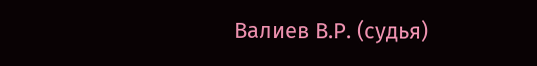Валиев В.Р. (судья)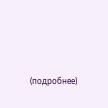(подробнее)